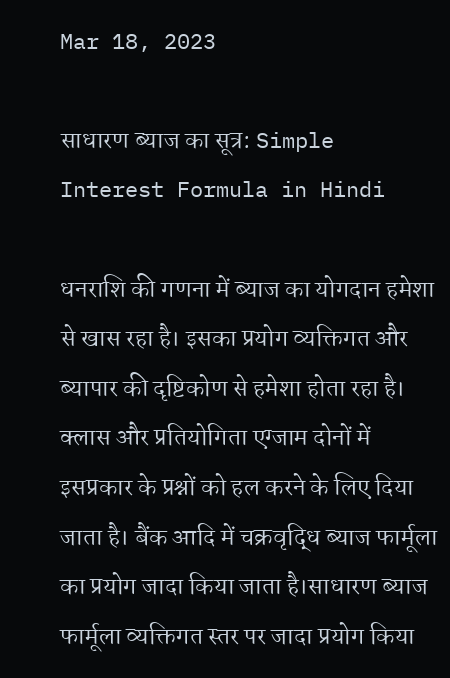Mar 18, 2023

साधारण ब्याज का सूत्र: Simple Interest Formula in Hindi

धनराशि की गणना में ब्याज का योगदान हमेशा से खास रहा है। इसका प्रयोग व्यक्तिगत और ब्यापार की दृष्टिकोण से हमेशा होता रहा है। क्लास और प्रतियोगिता एग्जाम दोनों में इसप्रकार के प्रश्नों को हल करने के लिए दिया जाता है। बैंक आदि में चक्रवृद्धि ब्याज फार्मूला का प्रयोग जादा किया जाता है।साधारण ब्याज फार्मूला व्यक्तिगत स्तर पर जादा प्रयोग किया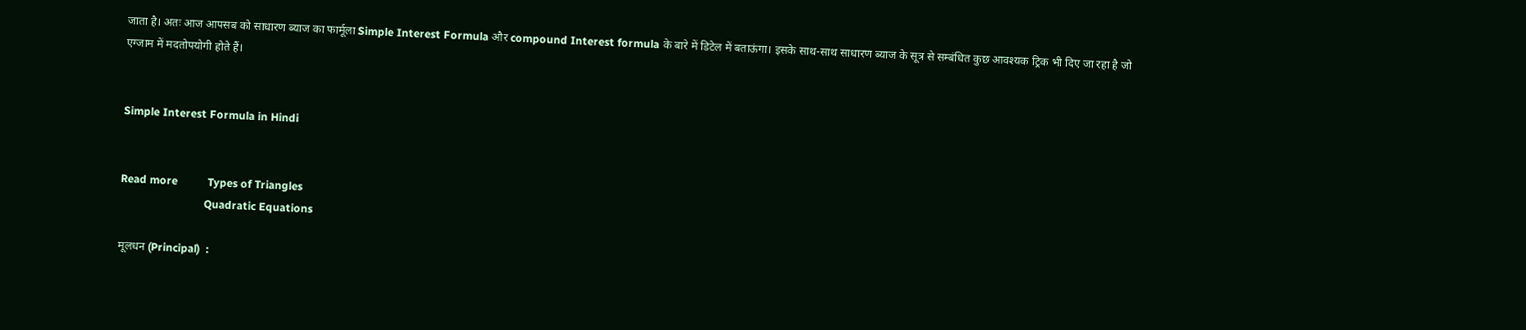जाता है। अतः आज आपसब को साधारण ब्याज का फार्मूला Simple Interest Formula और compound Interest formula के बारे में डिटेल में बताऊंगा। इसके साथ-साथ साधारण ब्याज के सूत्र से सम्बंधित कुछ आवश्यक ट्रिक भी दिए जा रहा है जो एग्जाम में मदतोपयोगी होते हैं।


Simple Interest Formula in Hindi


Read more          Types of Triangles
                            Quadratic Equations

मूलधन (Principal)  :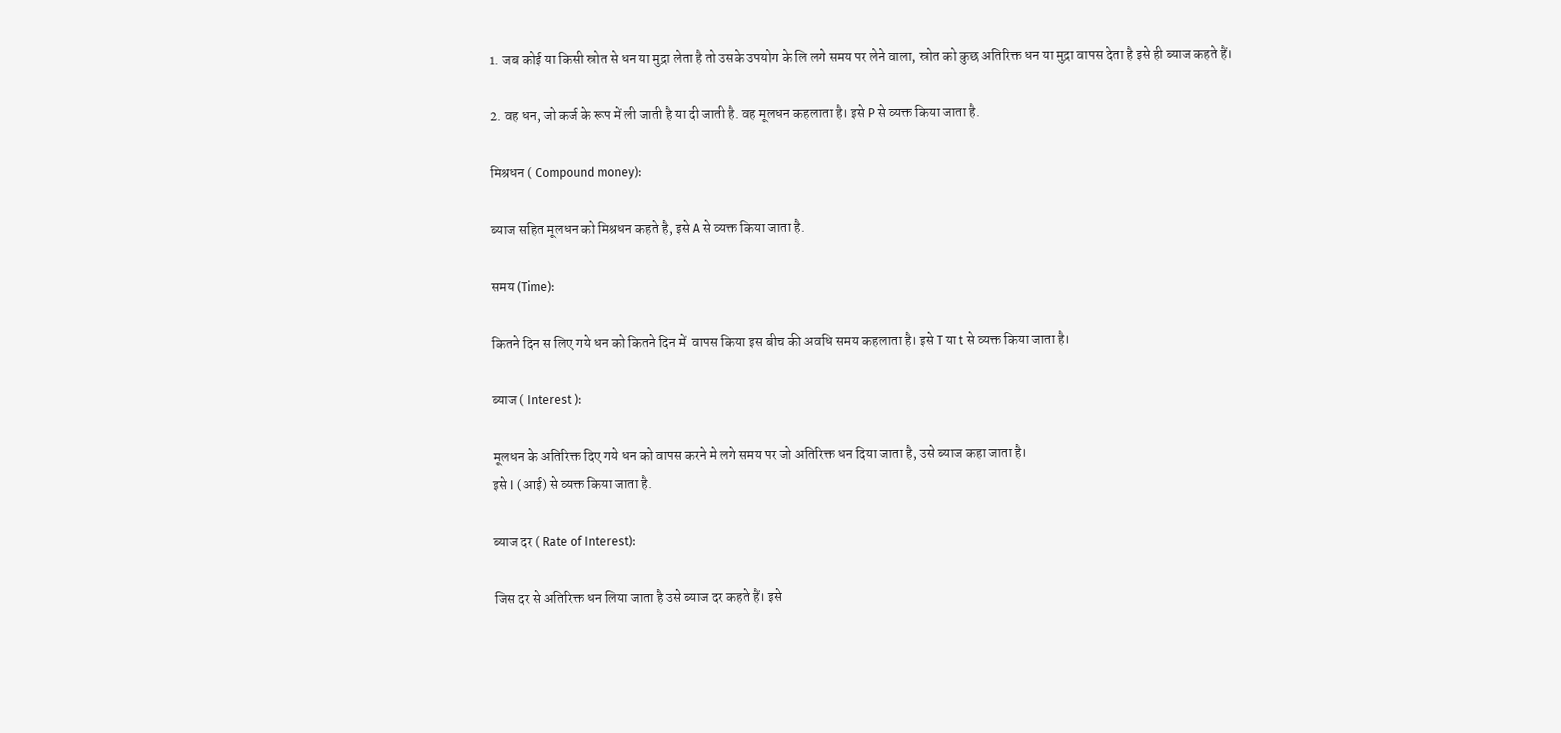1. जब कोई या किसी स्रोत से धन या मुद्रा लेता है तो उसके उपयोग के लि लगे समय पर लेने वाला, स्रोत को कुछ अतिरिक्त धन या मुद्रा वापस देता है इसे ही ब्याज कहते हैं।

2. वह धन, जो कर्ज के रूप में ली जाती है या दी जाती है. वह मूलधन कहलाता है। इसे P से व्यक्त किया जाता है.

मिश्रधन ( Compound money):

ब्याज सहित मूलधन को मिश्रधन कहते है, इसे A से व्यक्त किया जाता है.

समय (Time):

कितने दिन स लिए गये धन को कितने दिन में  वापस किया इस बीच की अवधि समय कहलाता है। इसे T या t से व्यक्त किया जाता है।

ब्याज ( Interest ):

मूलधन के अतिरिक्त दिए गये धन को वापस करने मे लगे समय पर जो अतिरिक्त धन दिया जाता है, उसे ब्याज कहा जाता है।
इसे I (आई) से व्यक्त किया जाता है.

ब्याज दर ( Rate of Interest):

जिस दर से अतिरिक्त धन लिया जाता है उसे ब्याज दर कहते हैं। इसे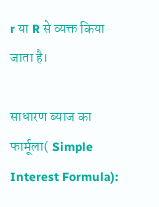r या R से व्यक्त किया जाता है।

साधारण ब्याज का फार्मूला( Simple Interest Formula):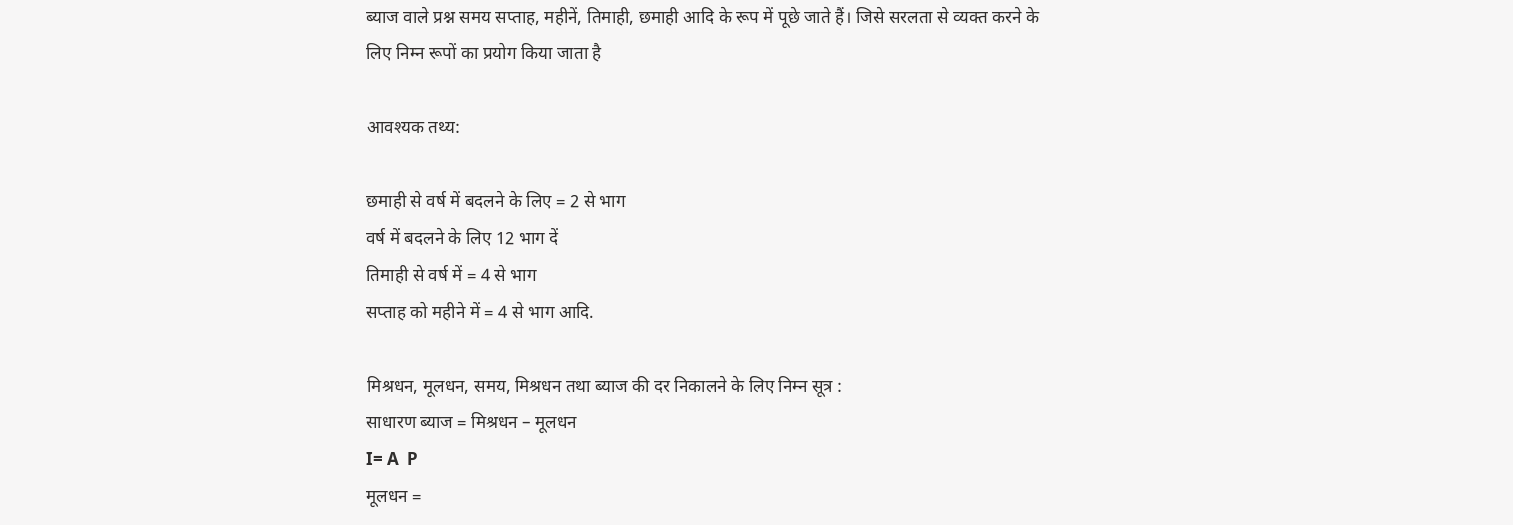ब्याज वाले प्रश्न समय सप्ताह, महीनें, तिमाही, छमाही आदि के रूप में पूछे जाते हैं। जिसे सरलता से व्यक्त करने के लिए निम्न रूपों का प्रयोग किया जाता है

आवश्यक तथ्य:

छमाही से वर्ष में बदलने के लिए = 2 से भाग
वर्ष में बदलने के लिए 12 भाग दें
तिमाही से वर्ष में = 4 से भाग
सप्ताह को महीने में = 4 से भाग आदि.

मिश्रधन, मूलधन, समय, मिश्रधन तथा ब्याज की दर निकालने के लिए निम्न सूत्र :
साधारण ब्याज = मिश्रधन – मूलधन
I= A  P
मूलधन =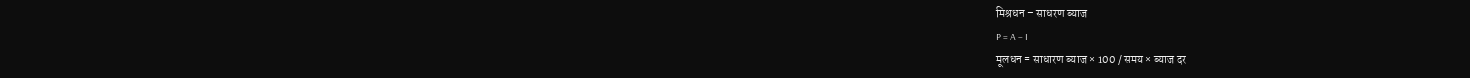मिश्रधन – साधरण ब्याज
P = A – I
मूलधन = साधारण ब्याज × 100 / समय × ब्याज दर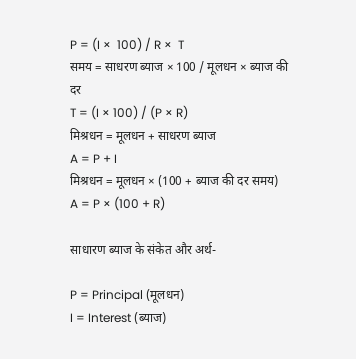P = (I ×  100) / R ×  T
समय = साधरण ब्याज × 100 / मूलधन × ब्याज की दर
T = (I × 100) / (P × R)
मिश्रधन = मूलधन + साधरण ब्याज
A = P + I
मिश्रधन = मूलधन × (100 + ब्याज की दर समय)
A = P × (100 + R)

साधारण ब्याज के संकेत और अर्थ-

P = Principal (मूलधन)
I = Interest (ब्याज)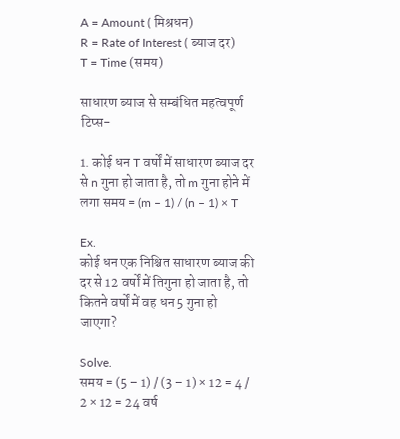A = Amount ( मिश्रधन)
R = Rate of Interest ( ब्याज दर)
T = Time (समय)

साधारण ब्याज से सम्बंधित महत्वपूर्ण टिप्स-

1. कोई धन T वर्षों में साधारण ब्याज दर से n गुना हो जाता है, तो m गुना होने में लगा समय = (m – 1) / (n – 1) × T

Ex.
कोई धन एक निश्चित साधारण ब्याज की दर से 12 वर्षों में तिगुना हो जाता है, तो कितने वर्षों में वह धन 5 गुना हो जाएगा?

Solve.
समय = (5 – 1) / (3 – 1) × 12 = 4 / 2 × 12 = 24 वर्ष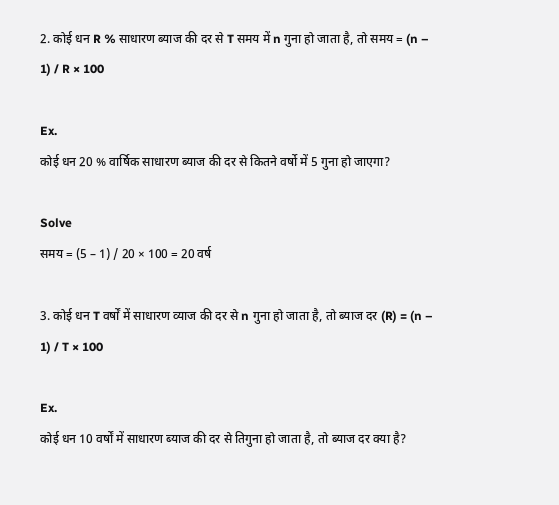2. कोई धन R % साधारण ब्याज की दर से T समय में n गुना हो जाता है, तो समय = (n – 1) / R × 100

Ex.
कोई धन 20 % वार्षिक साधारण ब्याज की दर से कितने वर्षो में 5 गुना हो जाएगा?

Solve
समय = (5 – 1) / 20 × 100 = 20 वर्ष

3. कोई धन T वर्षों में साधारण व्याज की दर से n गुना हो जाता है, तो ब्याज दर (R) = (n – 1) / T × 100

Ex.
कोई धन 10 वर्षों में साधारण ब्याज की दर से तिगुना हो जाता है, तो ब्याज दर क्या है?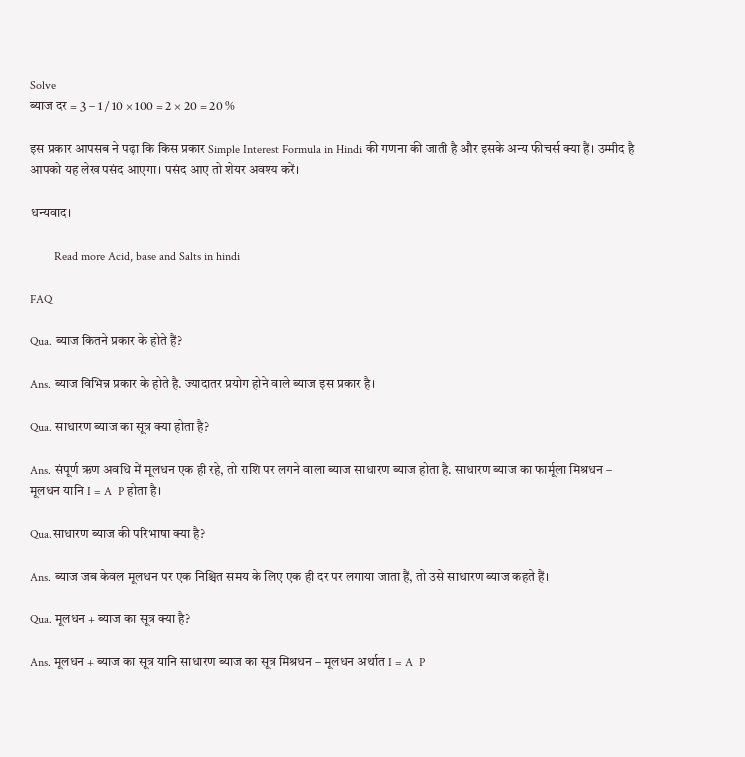Solve
ब्याज दर = 3 – 1 / 10 × 100 = 2 × 20 = 20 %

इस प्रकार आपसब ने पढ़ा कि किस प्रकार Simple Interest Formula in Hindi की गणना की जाती है और इसके अन्य फीचर्स क्या हैं। उम्मीद है आपको यह लेख पसंद आएगा। पसंद आए तो शेयर अवश्य करें।

धन्यवाद।

        Read more Acid, base and Salts in hindi

FAQ

Qua. ब्याज कितने प्रकार के होते हैं?

Ans. ब्याज विभिन्न प्रकार के होते है. ज्यादातर प्रयोग होने वाले ब्याज इस प्रकार है।

Qua. साधारण ब्याज का सूत्र क्या होता है?

Ans. संपूर्ण ऋण अवधि में मूलधन एक ही रहे, तो राशि पर लगने वाला ब्याज साधारण ब्याज होता है. साधारण ब्याज का फार्मूला मिश्रधन – मूलधन यानि I = A  P होता है।

Qua.साधारण ब्याज की परिभाषा क्या है?

Ans. ब्याज जब केवल मूलधन पर एक निश्चित समय के लिए एक ही दर पर लगाया जाता हैं, तो उसे साधारण ब्याज कहते हैं।

Qua. मूलधन + ब्याज का सूत्र क्या है?

Ans. मूलधन + ब्याज का सूत्र यानि साधारण ब्याज का सूत्र मिश्रधन – मूलधन अर्थात I = A  P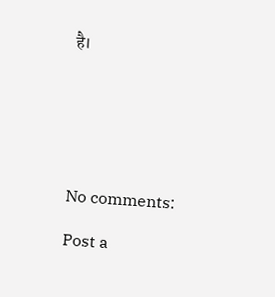है।






No comments:

Post a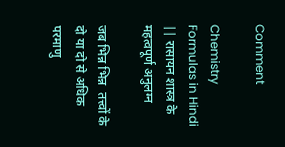Comment

Chemistry Formulas in Hindi || रासायन शास्त्र के महत्वपूर्ण अनुलग्न

जब भिन्न भिन्न  तत्त्वों के दो या दो से अधिक परमाणु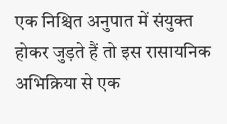एक निश्चित अनुपात में संयुक्त होकर जुड़ते हैं तो इस रासायनिक अभिक्रिया से एक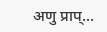अणु प्राप्...